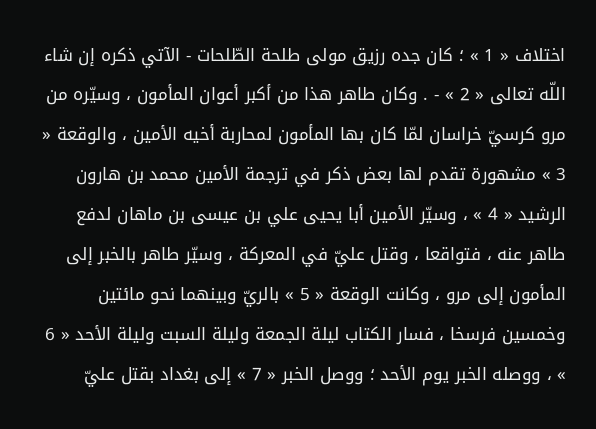اختلاف « 1 » ؛ كان جده رزيق مولى طلحة الطّلحات - الآتي ذكره إن شاء اللّه تعالى « 2 » - . وكان طاهر هذا من أكبر أعوان المأمون ، وسيّره من مرو كرسيّ خراسان لمّا كان بها المأمون لمحاربة أخيه الأمين ، والوقعة « 3 » مشهورة تقدم لها بعض ذكر في ترجمة الأمين محمد بن هارون الرشيد « 4 » ، وسيّر الأمين أبا يحيى علي بن عيسى بن ماهان لدفع طاهر عنه ، فتواقعا ، وقتل عليّ في المعركة ، وسيّر طاهر بالخبر إلى المأمون إلى مرو ، وكانت الوقعة « 5 » بالريّ وبينهما نحو مائتين وخمسين فرسخا ، فسار الكتاب ليلة الجمعة وليلة السبت وليلة الأحد « 6 » ، ووصله الخبر يوم الأحد ؛ ووصل الخبر « 7 » إلى بغداد بقتل عليّ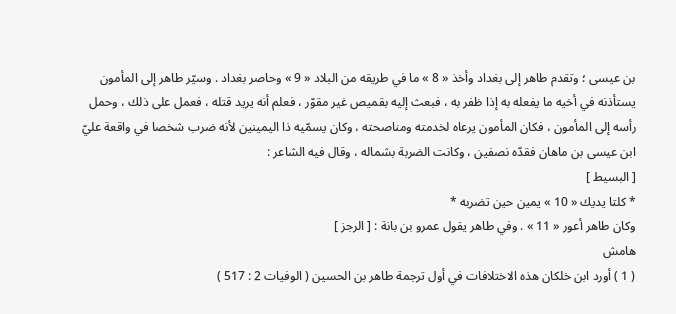بن عيسى ؛ وتقدم طاهر إلى بغداد وأخذ « 8 » ما في طريقه من البلاد « 9 » وحاصر بغداد . وسيّر طاهر إلى المأمون يستأذنه في أخيه ما يفعله به إذا ظفر به ، فبعث إليه بقميص غير مقوّر ، فعلم أنه يريد قتله ، فعمل على ذلك ، وحمل رأسه إلى المأمون ، فكان المأمون يرعاه لخدمته ومناصحته ، وكان يسمّيه ذا اليمينين لأنه ضرب شخصا في واقعة عليّ ابن عيسى بن ماهان فقدّه نصفين ، وكانت الضربة بشماله ، وقال فيه الشاعر :
[ البسيط ]
* كلتا يديك « 10 » يمين حين تضربه *
وكان طاهر أعور « 11 » . وفي طاهر يقول عمرو بن بانة : [ الرجز ]
هامش
( 1 ) أورد ابن خلكان هذه الاختلافات في أول ترجمة طاهر بن الحسين ( الوفيات 2 : 517 )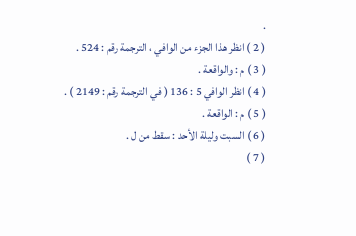.
( 2 ) انظر هذا الجزء من الوافي ، الترجمة رقم : 524 .
( 3 ) م : والواقعة .
( 4 ) انظر الوافي 5 : 136 ( في الترجمة رقم : 2149 ) .
( 5 ) م : الواقعة .
( 6 ) السبت وليلة الأحد : سقط من ل .
( 7 )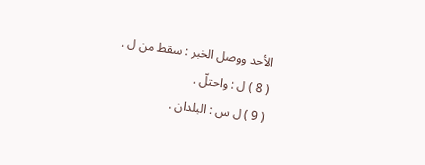الأحد ووصل الخبر : سقط من ل .
( 8 ) ل : واحتلّ .
( 9 ) ل س : البلدان .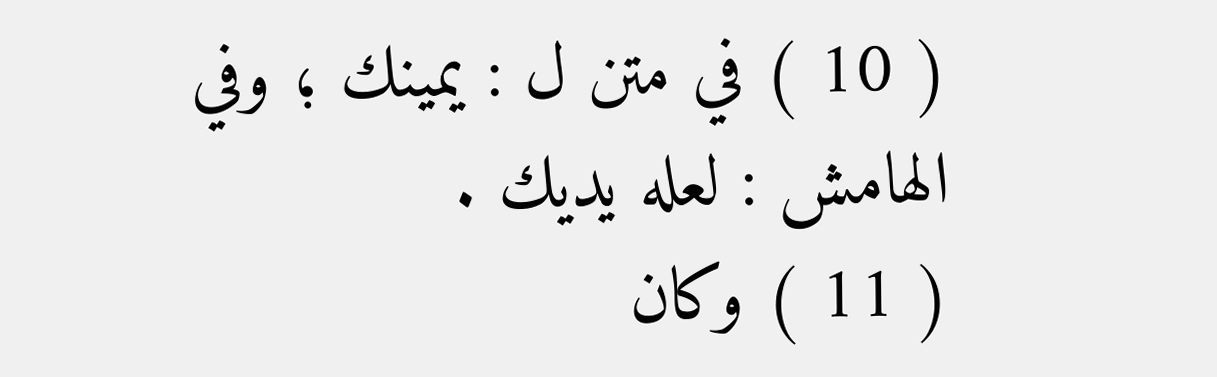( 10 ) في متن ل : يمينك ؛ وفي الهامش : لعله يديك .
( 11 ) وكان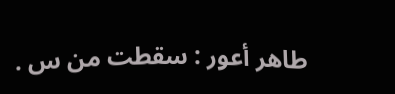طاهر أعور : سقطت من س .